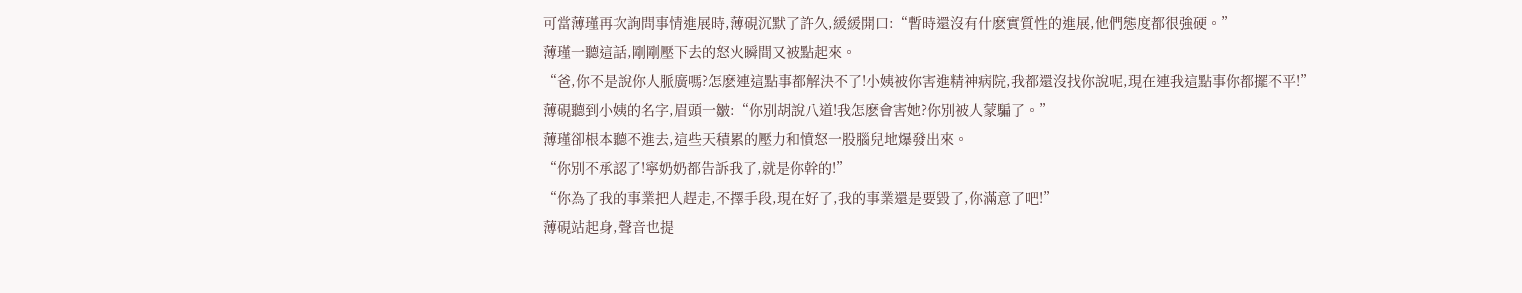可當薄瑾再次詢問事情進展時,薄硯沉默了許久,緩緩開口:“暫時還沒有什麽實質性的進展,他們態度都很強硬。”
薄瑾一聽這話,剛剛壓下去的怒火瞬間又被點起來。
“爸,你不是說你人脈廣嗎?怎麽連這點事都解決不了!小姨被你害進精神病院,我都還沒找你說呢,現在連我這點事你都擺不平!”
薄硯聽到小姨的名字,眉頭一皺:“你別胡說八道!我怎麽會害她?你別被人蒙騙了。”
薄瑾卻根本聽不進去,這些天積累的壓力和憤怒一股腦兒地爆發出來。
“你別不承認了!寧奶奶都告訴我了,就是你幹的!”
“你為了我的事業把人趕走,不擇手段,現在好了,我的事業還是要毀了,你滿意了吧!”
薄硯站起身,聲音也提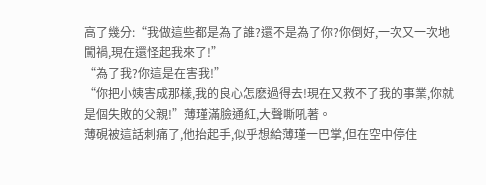高了幾分:“我做這些都是為了誰?還不是為了你?你倒好,一次又一次地闖禍,現在還怪起我來了!”
“為了我?你這是在害我!”
“你把小姨害成那樣,我的良心怎麽過得去!現在又救不了我的事業,你就是個失敗的父親!”薄瑾滿臉通紅,大聲嘶吼著。
薄硯被這話刺痛了,他抬起手,似乎想給薄瑾一巴掌,但在空中停住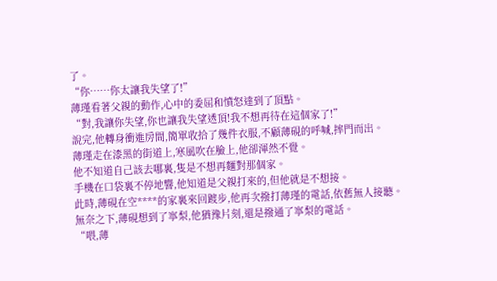了。
“你……你太讓我失望了!”
薄瑾看著父親的動作,心中的委屈和憤怒達到了頂點。
“對,我讓你失望,你也讓我失望透頂!我不想再待在這個家了!”
說完,他轉身衝進房間,簡單收拾了幾件衣服,不顧薄硯的呼喊,摔門而出。
薄瑾走在漆黑的街道上,寒風吹在臉上,他卻渾然不覺。
他不知道自己該去哪裏,隻是不想再麵對那個家。
手機在口袋裏不停地響,他知道是父親打來的,但他就是不想接。
此時,薄硯在空****的家裏來回踱步,他再次撥打薄瑾的電話,依舊無人接聽。
無奈之下,薄硯想到了寧梨,他猶豫片刻,還是撥通了寧梨的電話。
“喂,薄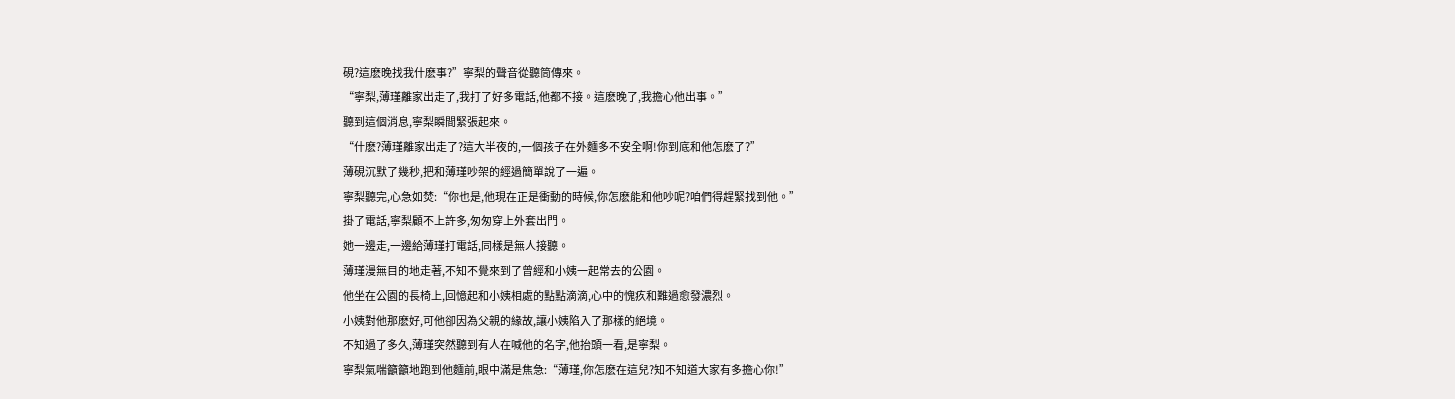硯?這麽晚找我什麽事?”寧梨的聲音從聽筒傳來。
“寧梨,薄瑾離家出走了,我打了好多電話,他都不接。這麽晚了,我擔心他出事。”
聽到這個消息,寧梨瞬間緊張起來。
“什麽?薄瑾離家出走了?這大半夜的,一個孩子在外麵多不安全啊!你到底和他怎麽了?”
薄硯沉默了幾秒,把和薄瑾吵架的經過簡單說了一遍。
寧梨聽完,心急如焚:“你也是,他現在正是衝動的時候,你怎麽能和他吵呢?咱們得趕緊找到他。”
掛了電話,寧梨顧不上許多,匆匆穿上外套出門。
她一邊走,一邊給薄瑾打電話,同樣是無人接聽。
薄瑾漫無目的地走著,不知不覺來到了曾經和小姨一起常去的公園。
他坐在公園的長椅上,回憶起和小姨相處的點點滴滴,心中的愧疚和難過愈發濃烈。
小姨對他那麽好,可他卻因為父親的緣故,讓小姨陷入了那樣的絕境。
不知過了多久,薄瑾突然聽到有人在喊他的名字,他抬頭一看,是寧梨。
寧梨氣喘籲籲地跑到他麵前,眼中滿是焦急:“薄瑾,你怎麽在這兒?知不知道大家有多擔心你!”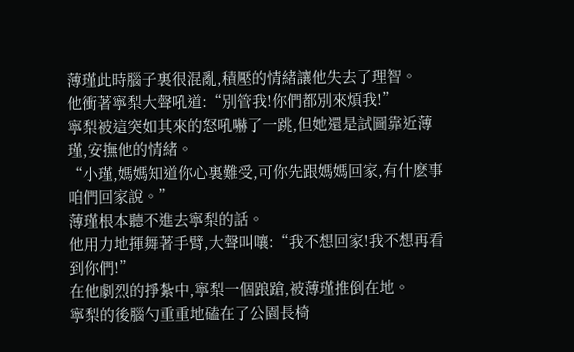薄瑾此時腦子裏很混亂,積壓的情緒讓他失去了理智。
他衝著寧梨大聲吼道:“別管我!你們都別來煩我!”
寧梨被這突如其來的怒吼嚇了一跳,但她還是試圖靠近薄瑾,安撫他的情緒。
“小瑾,媽媽知道你心裏難受,可你先跟媽媽回家,有什麽事咱們回家說。”
薄瑾根本聽不進去寧梨的話。
他用力地揮舞著手臂,大聲叫嚷:“我不想回家!我不想再看到你們!”
在他劇烈的掙紮中,寧梨一個踉蹌,被薄瑾推倒在地。
寧梨的後腦勺重重地磕在了公園長椅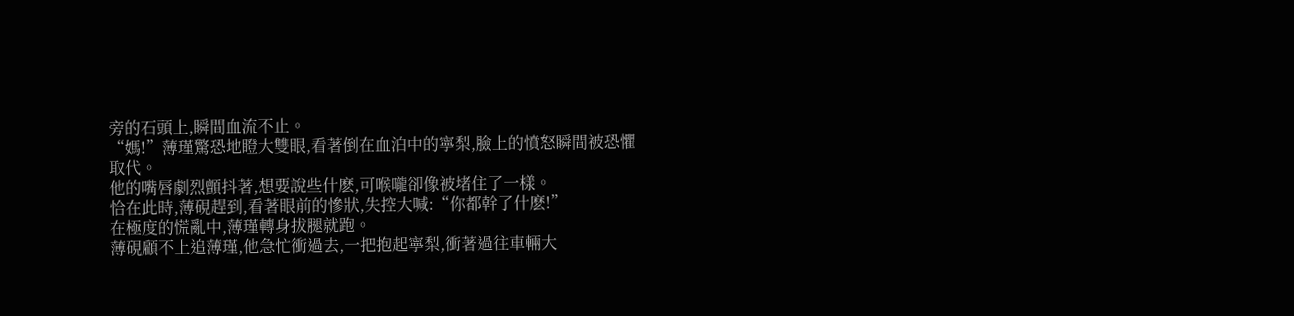旁的石頭上,瞬間血流不止。
“媽!”薄瑾驚恐地瞪大雙眼,看著倒在血泊中的寧梨,臉上的憤怒瞬間被恐懼取代。
他的嘴唇劇烈顫抖著,想要說些什麽,可喉嚨卻像被堵住了一樣。
恰在此時,薄硯趕到,看著眼前的慘狀,失控大喊:“你都幹了什麽!”
在極度的慌亂中,薄瑾轉身拔腿就跑。
薄硯顧不上追薄瑾,他急忙衝過去,一把抱起寧梨,衝著過往車輛大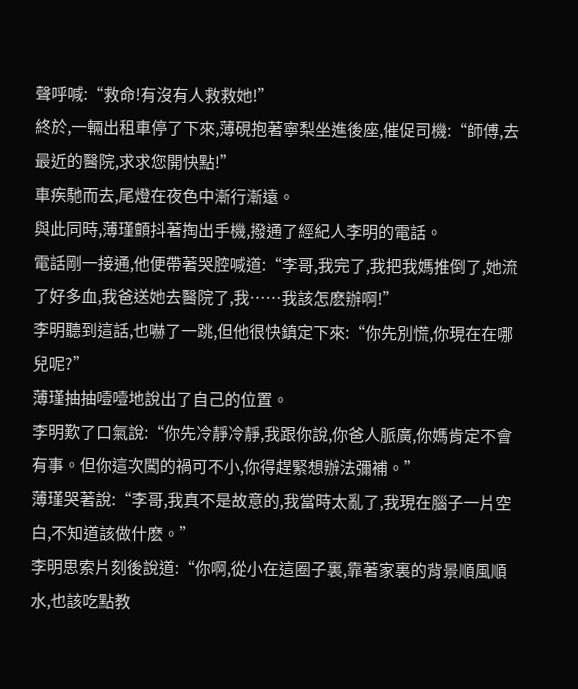聲呼喊:“救命!有沒有人救救她!”
終於,一輛出租車停了下來,薄硯抱著寧梨坐進後座,催促司機:“師傅,去最近的醫院,求求您開快點!”
車疾馳而去,尾燈在夜色中漸行漸遠。
與此同時,薄瑾顫抖著掏出手機,撥通了經紀人李明的電話。
電話剛一接通,他便帶著哭腔喊道:“李哥,我完了,我把我媽推倒了,她流了好多血,我爸送她去醫院了,我……我該怎麽辦啊!”
李明聽到這話,也嚇了一跳,但他很快鎮定下來:“你先別慌,你現在在哪兒呢?”
薄瑾抽抽噎噎地說出了自己的位置。
李明歎了口氣說:“你先冷靜冷靜,我跟你說,你爸人脈廣,你媽肯定不會有事。但你這次闖的禍可不小,你得趕緊想辦法彌補。”
薄瑾哭著說:“李哥,我真不是故意的,我當時太亂了,我現在腦子一片空白,不知道該做什麽。”
李明思索片刻後說道:“你啊,從小在這圈子裏,靠著家裏的背景順風順水,也該吃點教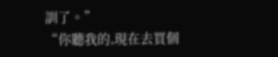訓了。”
“你聽我的,現在去買個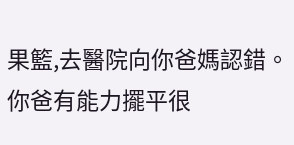果籃,去醫院向你爸媽認錯。你爸有能力擺平很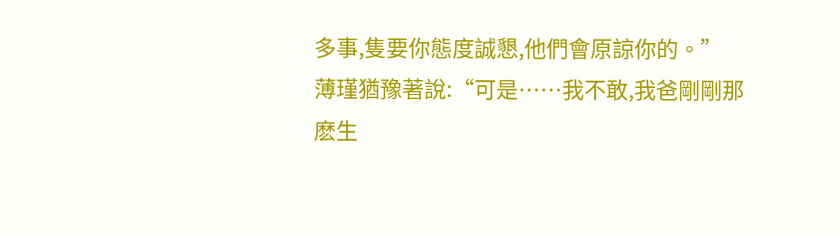多事,隻要你態度誠懇,他們會原諒你的。”
薄瑾猶豫著說:“可是……我不敢,我爸剛剛那麽生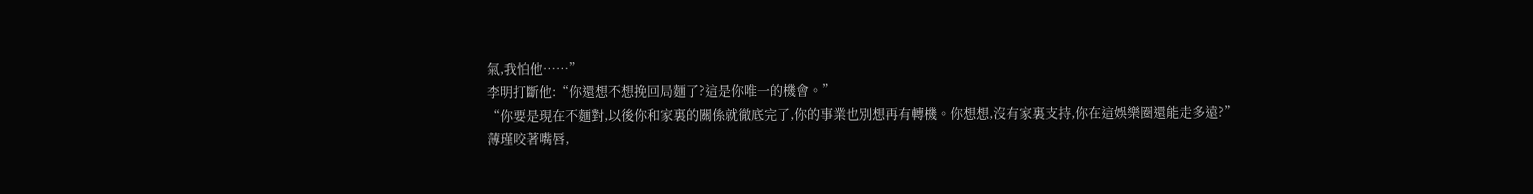氣,我怕他……”
李明打斷他:“你還想不想挽回局麵了?這是你唯一的機會。”
“你要是現在不麵對,以後你和家裏的關係就徹底完了,你的事業也別想再有轉機。你想想,沒有家裏支持,你在這娛樂圈還能走多遠?”
薄瑾咬著嘴唇,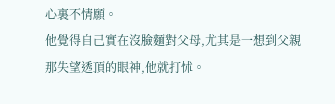心裏不情願。
他覺得自己實在沒臉麵對父母,尤其是一想到父親那失望透頂的眼神,他就打怵。